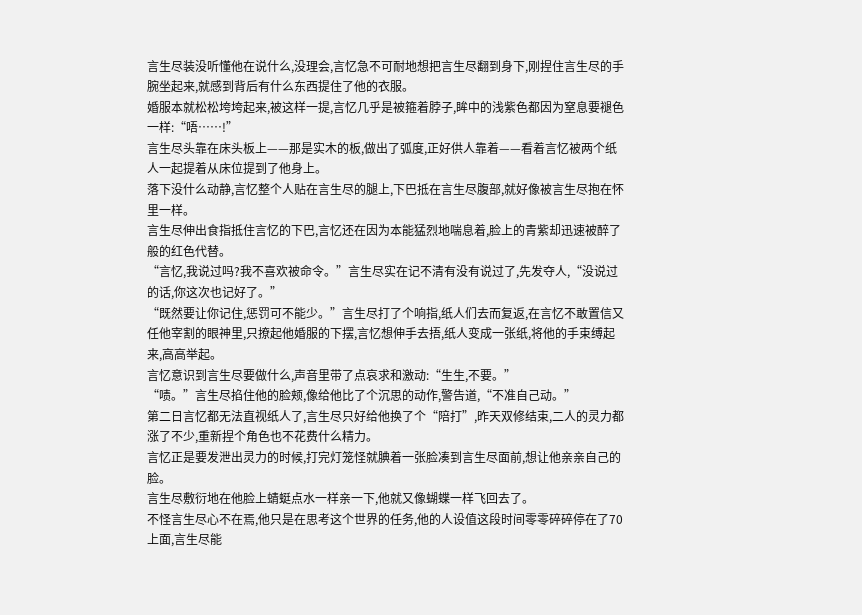言生尽装没听懂他在说什么,没理会,言忆急不可耐地想把言生尽翻到身下,刚捏住言生尽的手腕坐起来,就感到背后有什么东西提住了他的衣服。
婚服本就松松垮垮起来,被这样一提,言忆几乎是被箍着脖子,眸中的浅紫色都因为窒息要褪色一样:“唔……!”
言生尽头靠在床头板上——那是实木的板,做出了弧度,正好供人靠着——看着言忆被两个纸人一起提着从床位提到了他身上。
落下没什么动静,言忆整个人贴在言生尽的腿上,下巴抵在言生尽腹部,就好像被言生尽抱在怀里一样。
言生尽伸出食指抵住言忆的下巴,言忆还在因为本能猛烈地喘息着,脸上的青紫却迅速被醉了般的红色代替。
“言忆,我说过吗?我不喜欢被命令。”言生尽实在记不清有没有说过了,先发夺人,“没说过的话,你这次也记好了。”
“既然要让你记住,惩罚可不能少。”言生尽打了个响指,纸人们去而复返,在言忆不敢置信又任他宰割的眼神里,只撩起他婚服的下摆,言忆想伸手去捂,纸人变成一张纸,将他的手束缚起来,高高举起。
言忆意识到言生尽要做什么,声音里带了点哀求和激动:“生生,不要。”
“啧。”言生尽掐住他的脸颊,像给他比了个沉思的动作,警告道,“不准自己动。”
第二日言忆都无法直视纸人了,言生尽只好给他换了个“陪打”,昨天双修结束,二人的灵力都涨了不少,重新捏个角色也不花费什么精力。
言忆正是要发泄出灵力的时候,打完灯笼怪就腆着一张脸凑到言生尽面前,想让他亲亲自己的脸。
言生尽敷衍地在他脸上蜻蜓点水一样亲一下,他就又像蝴蝶一样飞回去了。
不怪言生尽心不在焉,他只是在思考这个世界的任务,他的人设值这段时间零零碎碎停在了70上面,言生尽能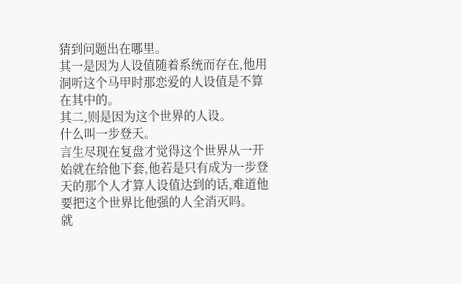猜到问题出在哪里。
其一是因为人设值随着系统而存在,他用洞听这个马甲时那恋爱的人设值是不算在其中的。
其二,则是因为这个世界的人设。
什么叫一步登天。
言生尽现在复盘才觉得这个世界从一开始就在给他下套,他若是只有成为一步登天的那个人才算人设值达到的话,难道他要把这个世界比他强的人全消灭吗。
就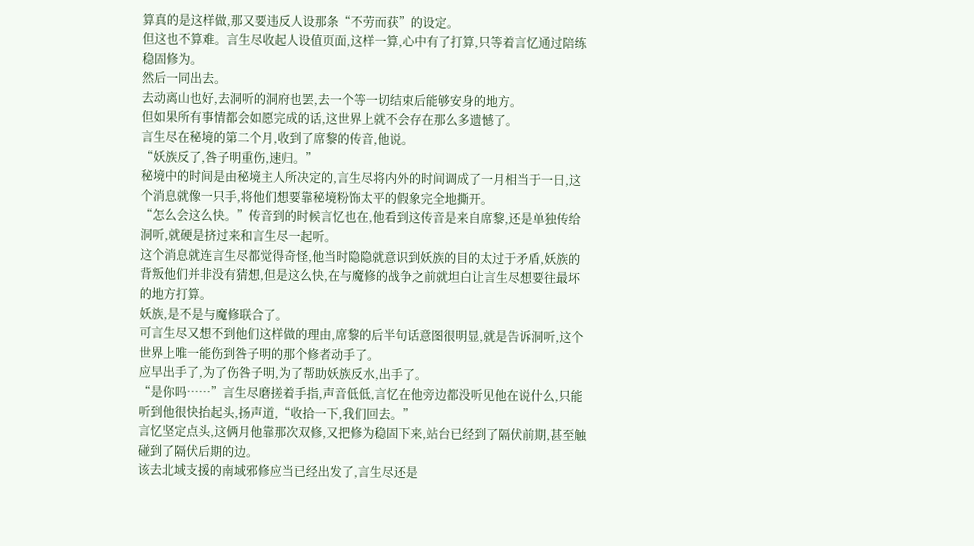算真的是这样做,那又要违反人设那条“不劳而获”的设定。
但这也不算难。言生尽收起人设值页面,这样一算,心中有了打算,只等着言忆通过陪练稳固修为。
然后一同出去。
去动离山也好,去洞听的洞府也罢,去一个等一切结束后能够安身的地方。
但如果所有事情都会如愿完成的话,这世界上就不会存在那么多遗憾了。
言生尽在秘境的第二个月,收到了席黎的传音,他说。
“妖族反了,咎子明重伤,速归。”
秘境中的时间是由秘境主人所决定的,言生尽将内外的时间调成了一月相当于一日,这个消息就像一只手,将他们想要靠秘境粉饰太平的假象完全地撕开。
“怎么会这么快。”传音到的时候言忆也在,他看到这传音是来自席黎,还是单独传给洞听,就硬是挤过来和言生尽一起听。
这个消息就连言生尽都觉得奇怪,他当时隐隐就意识到妖族的目的太过于矛盾,妖族的背叛他们并非没有猜想,但是这么快,在与魔修的战争之前就坦白让言生尽想要往最坏的地方打算。
妖族,是不是与魔修联合了。
可言生尽又想不到他们这样做的理由,席黎的后半句话意图很明显,就是告诉洞听,这个世界上唯一能伤到咎子明的那个修者动手了。
应早出手了,为了伤咎子明,为了帮助妖族反水,出手了。
“是你吗……”言生尽磨搓着手指,声音低低,言忆在他旁边都没听见他在说什么,只能听到他很快抬起头,扬声道,“收拾一下,我们回去。”
言忆坚定点头,这俩月他靠那次双修,又把修为稳固下来,站台已经到了隔伏前期,甚至触碰到了隔伏后期的边。
该去北域支援的南域邪修应当已经出发了,言生尽还是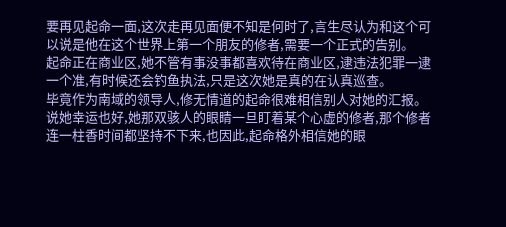要再见起命一面,这次走再见面便不知是何时了,言生尽认为和这个可以说是他在这个世界上第一个朋友的修者,需要一个正式的告别。
起命正在商业区,她不管有事没事都喜欢待在商业区,逮违法犯罪一逮一个准,有时候还会钓鱼执法,只是这次她是真的在认真巡查。
毕竟作为南域的领导人,修无情道的起命很难相信别人对她的汇报。
说她幸运也好,她那双骇人的眼睛一旦盯着某个心虚的修者,那个修者连一柱香时间都坚持不下来,也因此,起命格外相信她的眼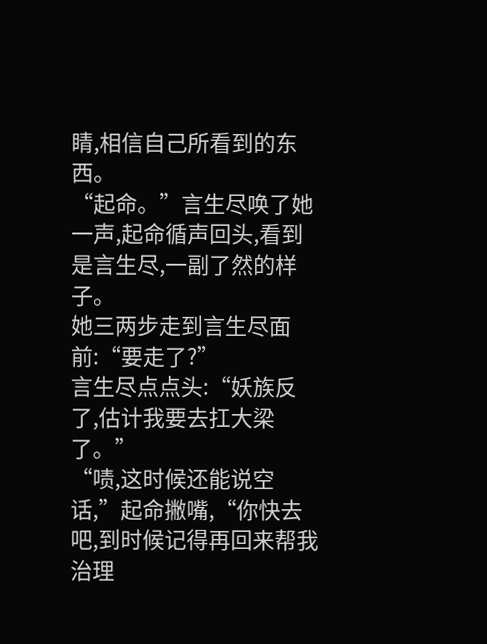睛,相信自己所看到的东西。
“起命。”言生尽唤了她一声,起命循声回头,看到是言生尽,一副了然的样子。
她三两步走到言生尽面前:“要走了?”
言生尽点点头:“妖族反了,估计我要去扛大梁了。”
“啧,这时候还能说空话,”起命撇嘴,“你快去吧,到时候记得再回来帮我治理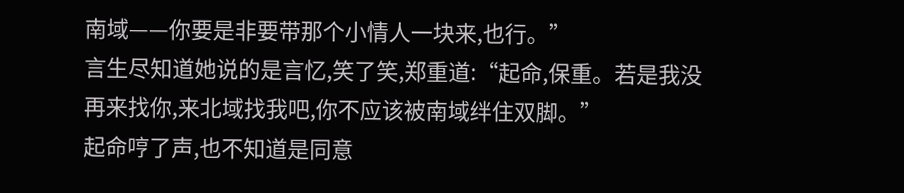南域——你要是非要带那个小情人一块来,也行。”
言生尽知道她说的是言忆,笑了笑,郑重道:“起命,保重。若是我没再来找你,来北域找我吧,你不应该被南域绊住双脚。”
起命哼了声,也不知道是同意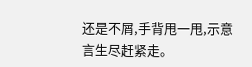还是不屑,手背甩一甩,示意言生尽赶紧走。